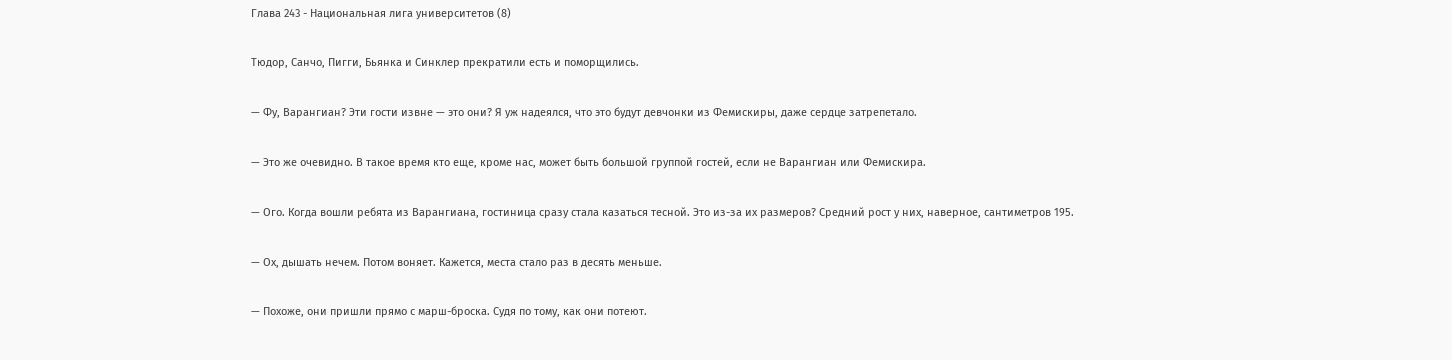Глава 243 - Национальная лига университетов (8)

Тюдор, Санчо, Пигги, Бьянка и Синклер прекратили есть и поморщились.

— Фу, Варангиан? Эти гости извне — это они? Я уж надеялся, что это будут девчонки из Фемискиры, даже сердце затрепетало.

— Это же очевидно. В такое время кто еще, кроме нас, может быть большой группой гостей, если не Варангиан или Фемискира.

— Ого. Когда вошли ребята из Варангиана, гостиница сразу стала казаться тесной. Это из-за их размеров? Средний рост у них, наверное, сантиметров 195.

— Ох, дышать нечем. Потом воняет. Кажется, места стало раз в десять меньше.

— Похоже, они пришли прямо с марш-броска. Судя по тому, как они потеют.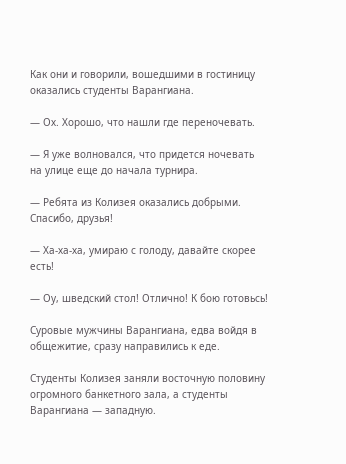Как они и говорили, вошедшими в гостиницу оказались студенты Варангиана.

— Ох. Хорошо, что нашли где переночевать.

— Я уже волновался, что придется ночевать на улице еще до начала турнира.

— Ребята из Колизея оказались добрыми. Спасибо, друзья!

— Ха-ха-ха, умираю с голоду, давайте скорее есть!

— Оу, шведский стол! Отлично! К бою готовьсь!

Суровые мужчины Варангиана, едва войдя в общежитие, сразу направились к еде.

Студенты Колизея заняли восточную половину огромного банкетного зала, а студенты Варангиана — западную.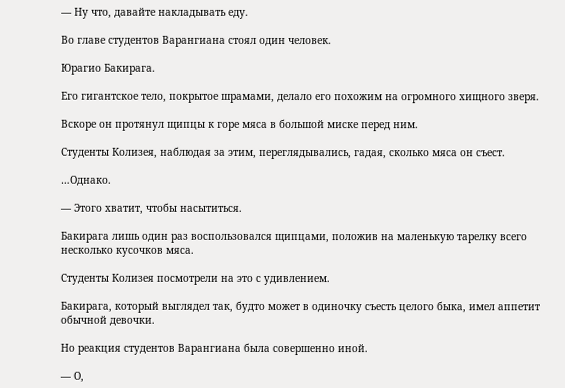— Ну что, давайте накладывать еду.

Во главе студентов Варангиана стоял один человек.

Юрагио Бакирага.

Его гигантское тело, покрытое шрамами, делало его похожим на огромного хищного зверя.

Вскоре он протянул щипцы к горе мяса в большой миске перед ним.

Студенты Колизея, наблюдая за этим, переглядывались, гадая, сколько мяса он съест.

…Однако.

— Этого хватит, чтобы насытиться.

Бакирага лишь один раз воспользовался щипцами, положив на маленькую тарелку всего несколько кусочков мяса.

Студенты Колизея посмотрели на это с удивлением.

Бакирага, который выглядел так, будто может в одиночку съесть целого быка, имел аппетит обычной девочки.

Но реакция студентов Варангиана была совершенно иной.

— О,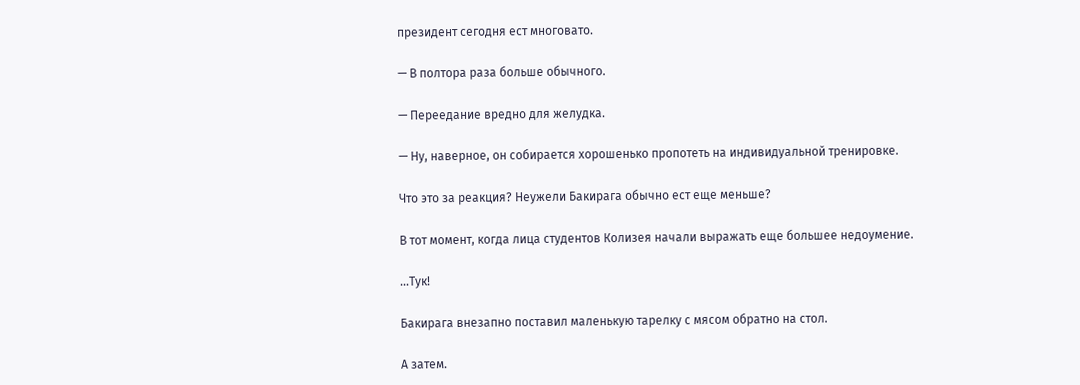президент сегодня ест многовато.

— В полтора раза больше обычного.

— Переедание вредно для желудка.

— Ну, наверное, он собирается хорошенько пропотеть на индивидуальной тренировке.

Что это за реакция? Неужели Бакирага обычно ест еще меньше?

В тот момент, когда лица студентов Колизея начали выражать еще большее недоумение.

…Тук!

Бакирага внезапно поставил маленькую тарелку с мясом обратно на стол.

А затем.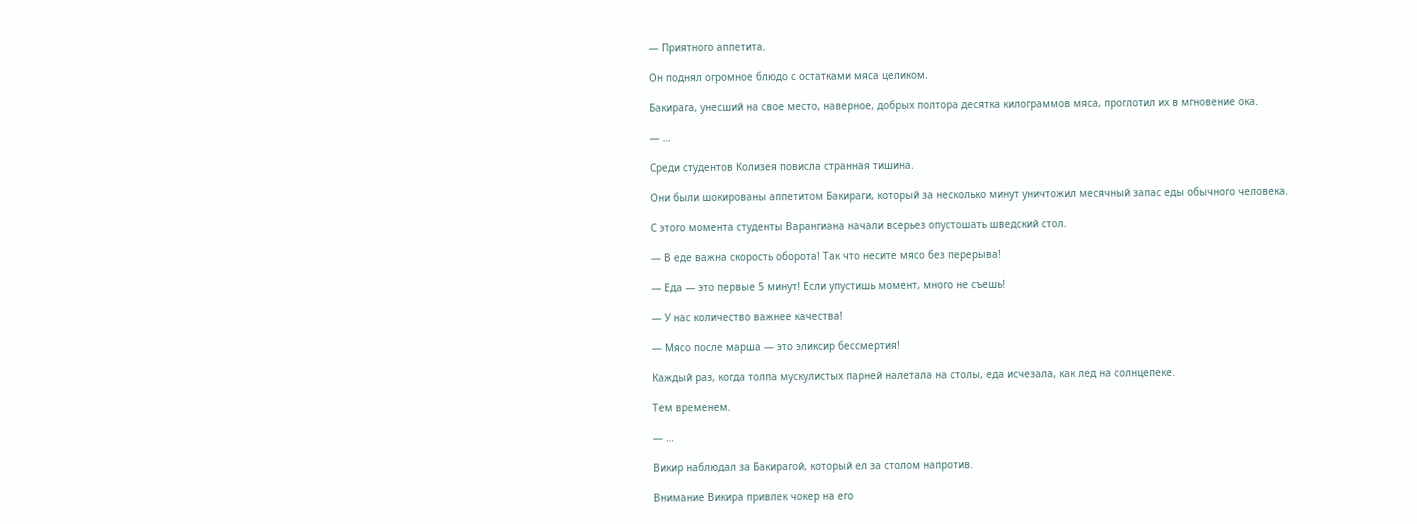— Приятного аппетита.

Он поднял огромное блюдо с остатками мяса целиком.

Бакирага, унесший на свое место, наверное, добрых полтора десятка килограммов мяса, проглотил их в мгновение ока.

— …

Среди студентов Колизея повисла странная тишина.

Они были шокированы аппетитом Бакираги, который за несколько минут уничтожил месячный запас еды обычного человека.

С этого момента студенты Варангиана начали всерьез опустошать шведский стол.

— В еде важна скорость оборота! Так что несите мясо без перерыва!

— Еда — это первые 5 минут! Если упустишь момент, много не съешь!

— У нас количество важнее качества!

— Мясо после марша — это эликсир бессмертия!

Каждый раз, когда толпа мускулистых парней налетала на столы, еда исчезала, как лед на солнцепеке.

Тем временем.

— …

Викир наблюдал за Бакирагой, который ел за столом напротив.

Внимание Викира привлек чокер на его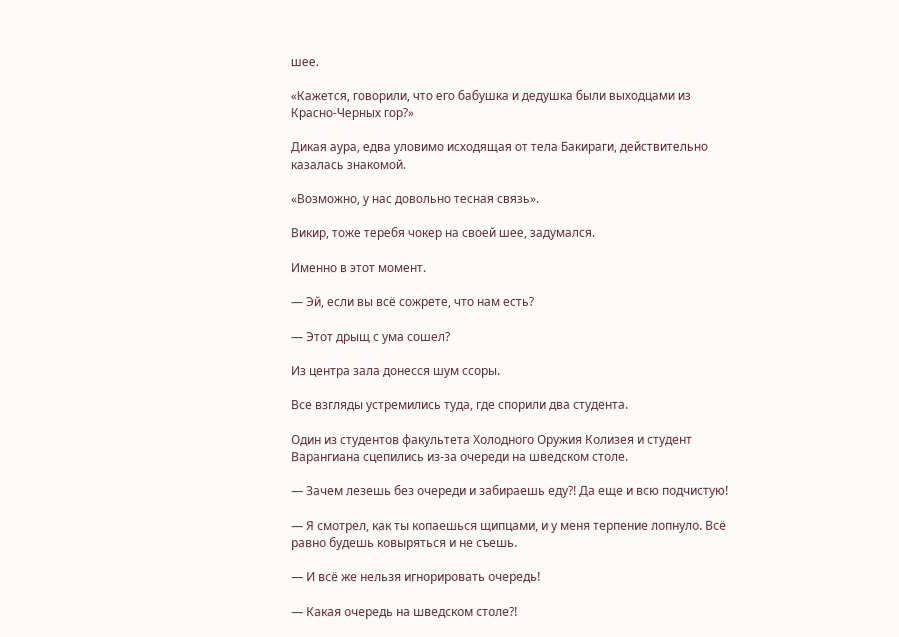шее.

«Кажется, говорили, что его бабушка и дедушка были выходцами из Красно-Черных гор?»

Дикая аура, едва уловимо исходящая от тела Бакираги, действительно казалась знакомой.

«Возможно, у нас довольно тесная связь».

Викир, тоже теребя чокер на своей шее, задумался.

Именно в этот момент.

— Эй, если вы всё сожрете, что нам есть?

— Этот дрыщ с ума сошел?

Из центра зала донесся шум ссоры.

Все взгляды устремились туда, где спорили два студента.

Один из студентов факультета Холодного Оружия Колизея и студент Варангиана сцепились из-за очереди на шведском столе.

— Зачем лезешь без очереди и забираешь еду?! Да еще и всю подчистую!

— Я смотрел, как ты копаешься щипцами, и у меня терпение лопнуло. Всё равно будешь ковыряться и не съешь.

— И всё же нельзя игнорировать очередь!

— Какая очередь на шведском столе?!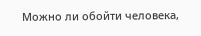Можно ли обойти человека,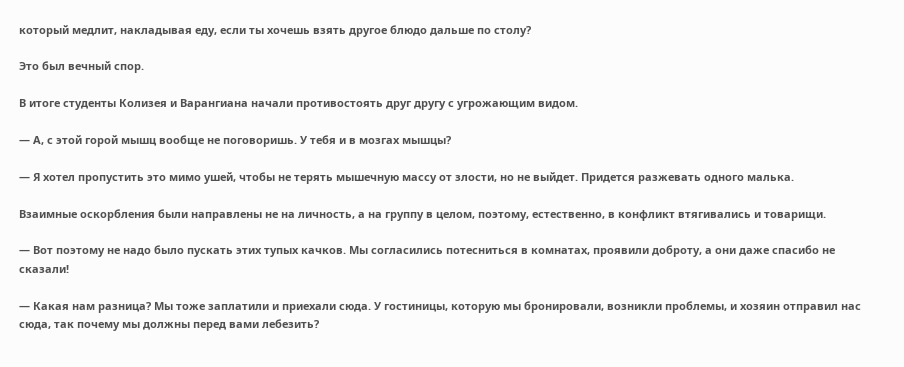который медлит, накладывая еду, если ты хочешь взять другое блюдо дальше по столу?

Это был вечный спор.

В итоге студенты Колизея и Варангиана начали противостоять друг другу с угрожающим видом.

— А, с этой горой мышц вообще не поговоришь. У тебя и в мозгах мышцы?

— Я хотел пропустить это мимо ушей, чтобы не терять мышечную массу от злости, но не выйдет. Придется разжевать одного малька.

Взаимные оскорбления были направлены не на личность, а на группу в целом, поэтому, естественно, в конфликт втягивались и товарищи.

— Вот поэтому не надо было пускать этих тупых качков. Мы согласились потесниться в комнатах, проявили доброту, а они даже спасибо не сказали!

— Какая нам разница? Мы тоже заплатили и приехали сюда. У гостиницы, которую мы бронировали, возникли проблемы, и хозяин отправил нас сюда, так почему мы должны перед вами лебезить?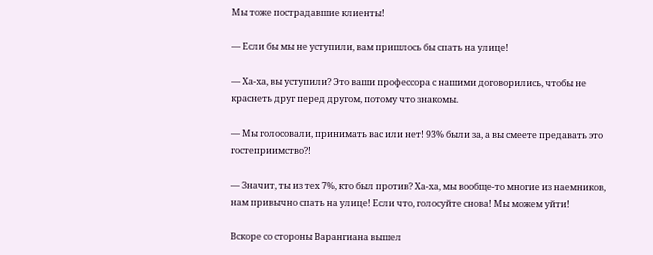Мы тоже пострадавшие клиенты!

— Если бы мы не уступили, вам пришлось бы спать на улице!

— Ха-ха, вы уступили? Это ваши профессора с нашими договорились, чтобы не краснеть друг перед другом, потому что знакомы.

— Мы голосовали, принимать вас или нет! 93% были за, а вы смеете предавать это гостеприимство?!

— Значит, ты из тех 7%, кто был против? Ха-ха, мы вообще-то многие из наемников, нам привычно спать на улице! Если что, голосуйте снова! Мы можем уйти!

Вскоре со стороны Варангиана вышел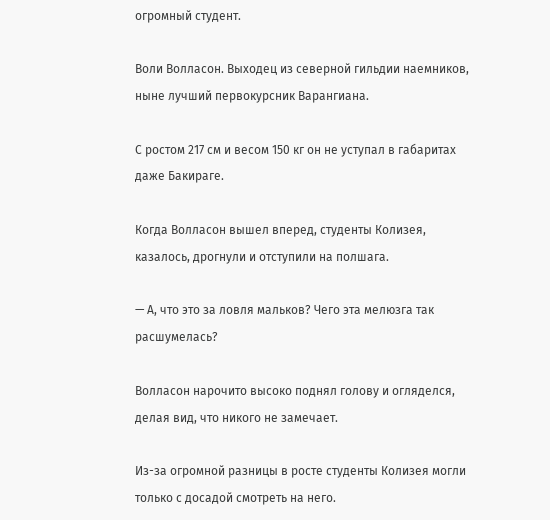огромный студент.

Воли Волласон. Выходец из северной гильдии наемников, ныне лучший первокурсник Варангиана.

С ростом 217 см и весом 150 кг он не уступал в габаритах даже Бакираге.

Когда Волласон вышел вперед, студенты Колизея, казалось, дрогнули и отступили на полшага.

— А, что это за ловля мальков? Чего эта мелюзга так расшумелась?

Волласон нарочито высоко поднял голову и огляделся, делая вид, что никого не замечает.

Из-за огромной разницы в росте студенты Колизея могли только с досадой смотреть на него.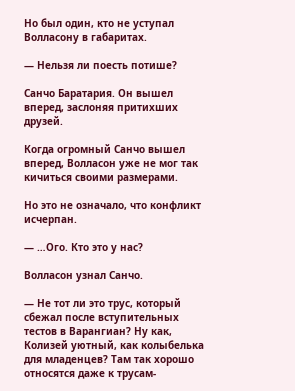Но был один, кто не уступал Волласону в габаритах.

— Нельзя ли поесть потише?

Санчо Баратария. Он вышел вперед, заслоняя притихших друзей.

Когда огромный Санчо вышел вперед, Волласон уже не мог так кичиться своими размерами.

Но это не означало, что конфликт исчерпан.

— …Ого. Кто это у нас?

Волласон узнал Санчо.

— Не тот ли это трус, который сбежал после вступительных тестов в Варангиан? Ну как, Колизей уютный, как колыбелька для младенцев? Там так хорошо относятся даже к трусам-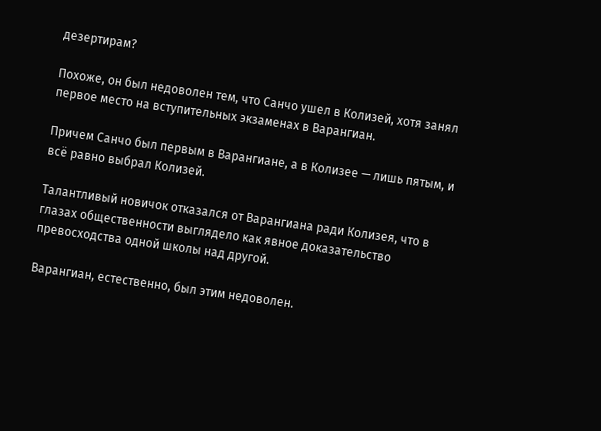дезертирам?

Похоже, он был недоволен тем, что Санчо ушел в Колизей, хотя занял первое место на вступительных экзаменах в Варангиан.

Причем Санчо был первым в Варангиане, а в Колизее — лишь пятым, и всё равно выбрал Колизей.

Талантливый новичок отказался от Варангиана ради Колизея, что в глазах общественности выглядело как явное доказательство превосходства одной школы над другой.

Варангиан, естественно, был этим недоволен.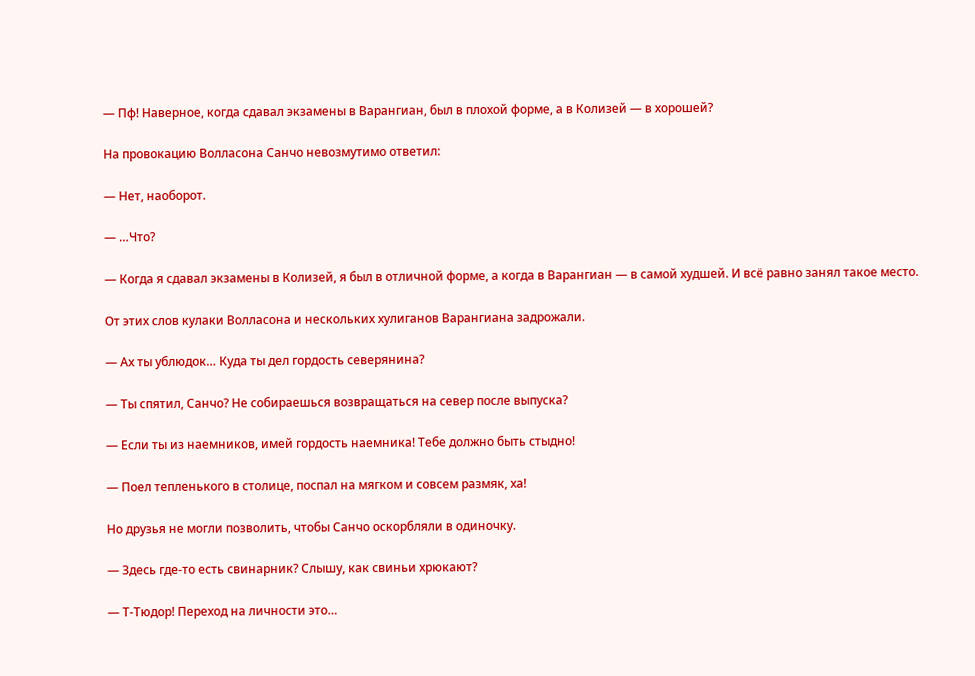— Пф! Наверное, когда сдавал экзамены в Варангиан, был в плохой форме, а в Колизей — в хорошей?

На провокацию Волласона Санчо невозмутимо ответил:

— Нет, наоборот.

— …Что?

— Когда я сдавал экзамены в Колизей, я был в отличной форме, а когда в Варангиан — в самой худшей. И всё равно занял такое место.

От этих слов кулаки Волласона и нескольких хулиганов Варангиана задрожали.

— Ах ты ублюдок… Куда ты дел гордость северянина?

— Ты спятил, Санчо? Не собираешься возвращаться на север после выпуска?

— Если ты из наемников, имей гордость наемника! Тебе должно быть стыдно!

— Поел тепленького в столице, поспал на мягком и совсем размяк, ха!

Но друзья не могли позволить, чтобы Санчо оскорбляли в одиночку.

— Здесь где-то есть свинарник? Слышу, как свиньи хрюкают?

— Т-Тюдор! Переход на личности это…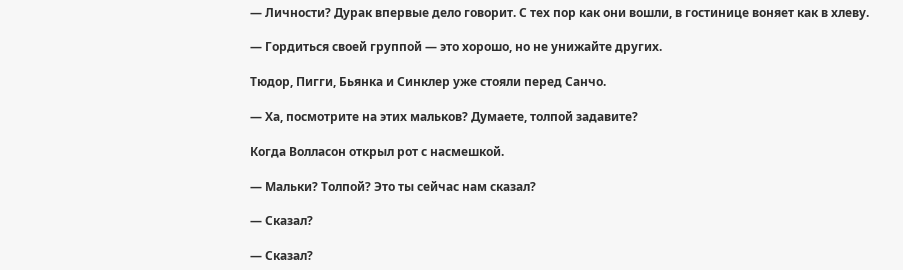— Личности? Дурак впервые дело говорит. С тех пор как они вошли, в гостинице воняет как в хлеву.

— Гордиться своей группой — это хорошо, но не унижайте других.

Тюдор, Пигги, Бьянка и Синклер уже стояли перед Санчо.

— Ха, посмотрите на этих мальков? Думаете, толпой задавите?

Когда Волласон открыл рот с насмешкой.

— Мальки? Толпой? Это ты сейчас нам сказал?

— Сказал?

— Сказал?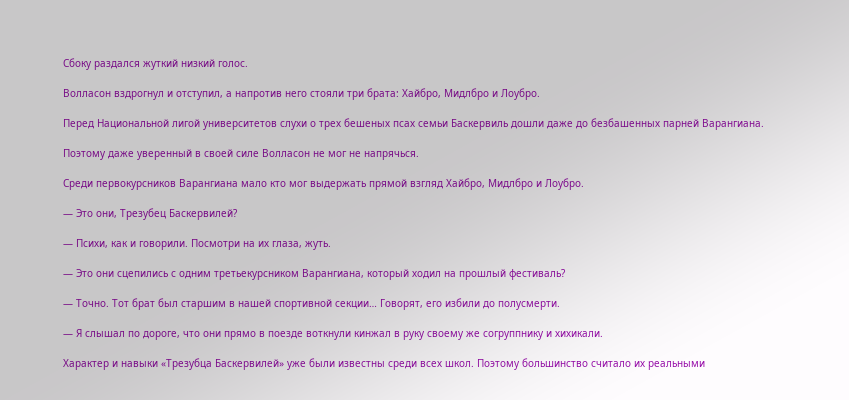Сбоку раздался жуткий низкий голос.

Волласон вздрогнул и отступил, а напротив него стояли три брата: Хайбро, Мидлбро и Лоубро.

Перед Национальной лигой университетов слухи о трех бешеных псах семьи Баскервиль дошли даже до безбашенных парней Варангиана.

Поэтому даже уверенный в своей силе Волласон не мог не напрячься.

Среди первокурсников Варангиана мало кто мог выдержать прямой взгляд Хайбро, Мидлбро и Лоубро.

— Это они, Трезубец Баскервилей?

— Психи, как и говорили. Посмотри на их глаза, жуть.

— Это они сцепились с одним третьекурсником Варангиана, который ходил на прошлый фестиваль?

— Точно. Тот брат был старшим в нашей спортивной секции… Говорят, его избили до полусмерти.

— Я слышал по дороге, что они прямо в поезде воткнули кинжал в руку своему же согруппнику и хихикали.

Характер и навыки «Трезубца Баскервилей» уже были известны среди всех школ. Поэтому большинство считало их реальными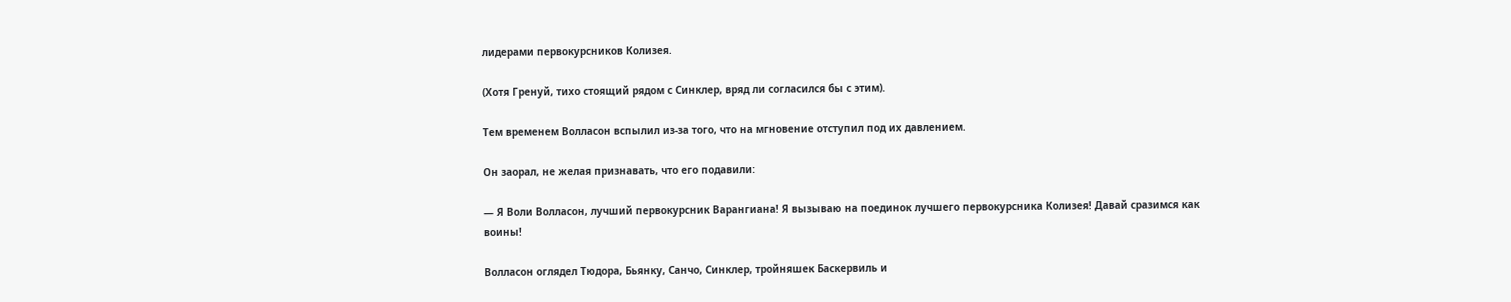лидерами первокурсников Колизея.

(Хотя Гренуй, тихо стоящий рядом с Синклер, вряд ли согласился бы с этим).

Тем временем Волласон вспылил из-за того, что на мгновение отступил под их давлением.

Он заорал, не желая признавать, что его подавили:

— Я Воли Волласон, лучший первокурсник Варангиана! Я вызываю на поединок лучшего первокурсника Колизея! Давай сразимся как воины!

Волласон оглядел Тюдора, Бьянку, Санчо, Синклер, тройняшек Баскервиль и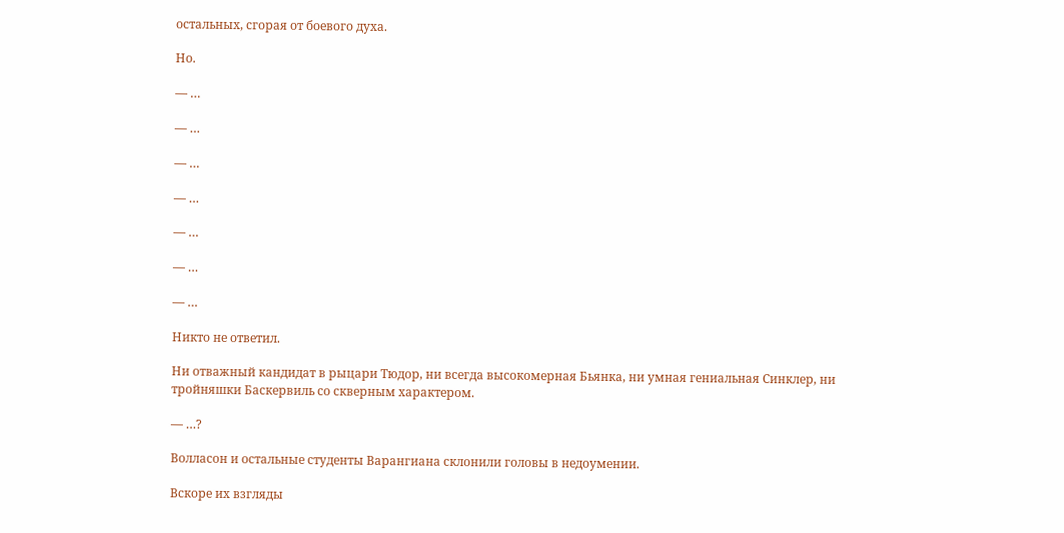остальных, сгорая от боевого духа.

Но.

— …

— …

— …

— …

— …

— …

— …

Никто не ответил.

Ни отважный кандидат в рыцари Тюдор, ни всегда высокомерная Бьянка, ни умная гениальная Синклер, ни тройняшки Баскервиль со скверным характером.

— …?

Волласон и остальные студенты Варангиана склонили головы в недоумении.

Вскоре их взгляды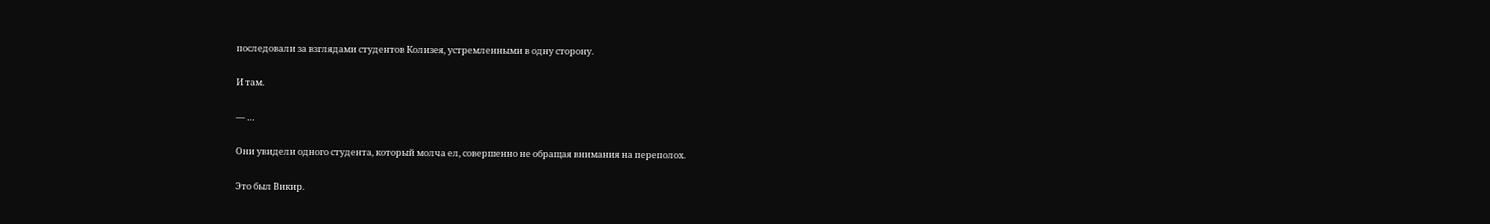последовали за взглядами студентов Колизея, устремленными в одну сторону.

И там.

— …

Они увидели одного студента, который молча ел, совершенно не обращая внимания на переполох.

Это был Викир.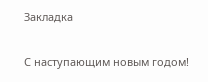Закладка

С наступающим новым годом!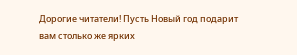Дорогие читатели! Пусть Новый год подарит вам столько же ярких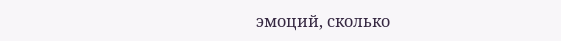эмоций, сколько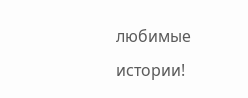любимые истории!